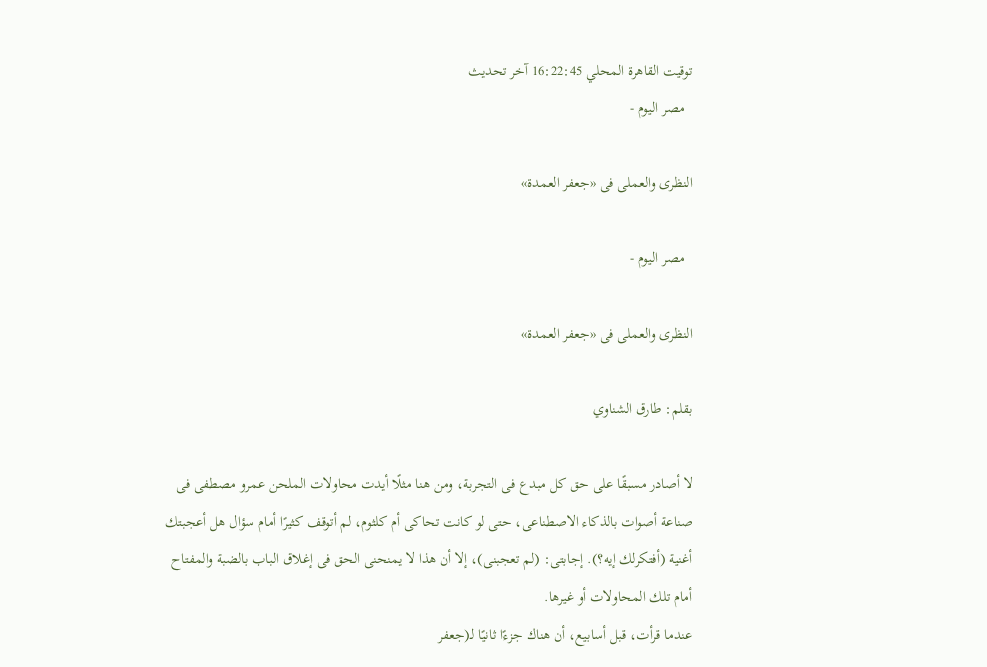توقيت القاهرة المحلي 16:22:45 آخر تحديث
  مصر اليوم -

النظرى والعملى فى «جعفر العمدة»

  مصر اليوم -

النظرى والعملى فى «جعفر العمدة»

بقلم: طارق الشناوي

لا أصادر مسبقًا على حق كل مبدع فى التجربة، ومن هنا مثلًا أيدت محاولات الملحن عمرو مصطفى فى صناعة أصوات بالذكاء الاصطناعى، حتى لو كانت تحاكى أم كلثوم، لم أتوقف كثيرًا أمام سؤال هل أعجبتك أغنية (أفتكرلك إيه؟). إجابتى: (لم تعجبنى)، إلا أن هذا لا يمنحنى الحق فى إغلاق الباب بالضبة والمفتاح أمام تلك المحاولات أو غيرها.
عندما قرأت، قبل أسابيع، أن هناك جزءًا ثانيًا لـ(جعفر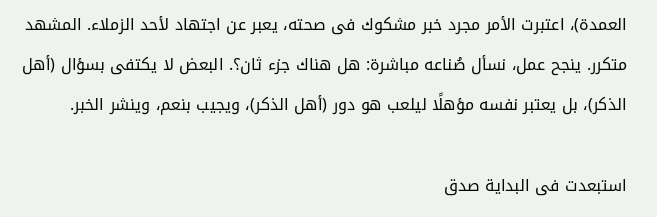العمدة)، اعتبرت الأمر مجرد خبر مشكوك فى صحته، يعبر عن اجتهاد لأحد الزملاء. المشهد متكرر. ينجح عمل، نسأل صُناعه مباشرة: هل هناك جزء ثان؟. البعض لا يكتفى بسؤال (أهل الذكر)، بل يعتبر نفسه مؤهلًا ليلعب هو دور (أهل الذكر)، ويجيب بنعم، وينشر الخبر.

استبعدت فى البداية صدق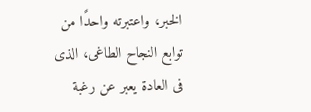الخبر، واعتبرته واحدًا من توابع النجاح الطاغى، الذى فى العادة يعبر عن رغبة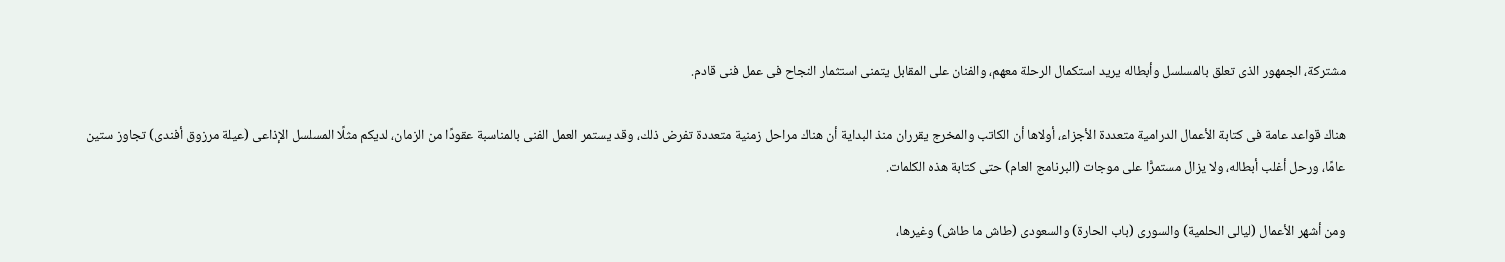مشتركة، الجمهور الذى تعلق بالمسلسل وأبطاله يريد استكمال الرحلة معهم، والفنان على المقابل يتمنى استثمار النجاح فى عمل فنى قادم.

هناك قواعد عامة فى كتابة الأعمال الدرامية متعددة الأجزاء، أولاها أن الكاتب والمخرج يقرران منذ البداية أن هناك مراحل زمنية متعددة تفرض ذلك، وقد يستمر العمل الفنى بالمناسبة عقودًا من الزمان، لديكم مثلًا المسلسل الإذاعى (عيلة مرزوق أفندى) تجاوز ستين عامًا، ورحل أغلب أبطاله، ولا يزال مستمرًّا على موجات (البرنامج العام) حتى كتابة هذه الكلمات.

ومن أشهر الأعمال (ليالى الحلمية) والسورى (باب الحارة) والسعودى (طاش ما طاش) وغيرها،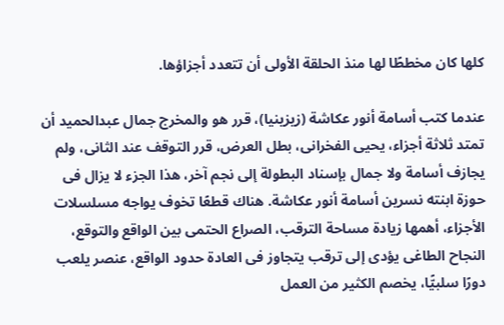كلها كان مخططًا لها منذ الحلقة الأولى أن تتعدد أجزاؤها.

عندما كتب أسامة أنور عكاشة (زيزينيا)، قرر هو والمخرج جمال عبدالحميد أن تمتد ثلاثة أجزاء، يحيى الفخرانى، بطل العرض، قرر التوقف عند الثانى، ولم يجازف أسامة ولا جمال بإسناد البطولة إلى نجم آخر، هذا الجزء لا يزال فى حوزة ابنته نسرين أسامة أنور عكاشة. هناك قطعًا تخوف يواجه مسلسلات الأجزاء، أهمها زيادة مساحة الترقب، الصراع الحتمى بين الواقع والتوقع، النجاح الطاغى يؤدى إلى ترقب يتجاوز فى العادة حدود الواقع، عنصر يلعب دورًا سلبيًّا، يخصم الكثير من العمل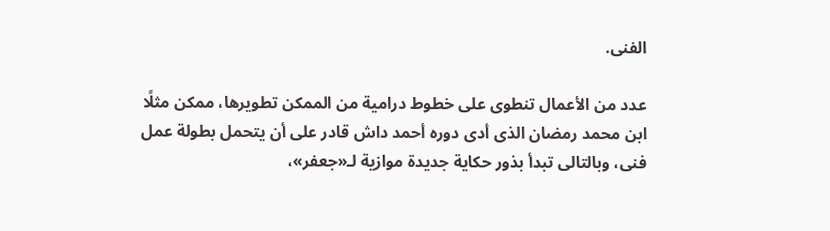الفنى.

عدد من الأعمال تنطوى على خطوط درامية من الممكن تطويرها، ممكن مثلًا ابن محمد رمضان الذى أدى دوره أحمد داش قادر على أن يتحمل بطولة عمل فنى، وبالتالى تبدأ بذور حكاية جديدة موازية لـ«جعفر»،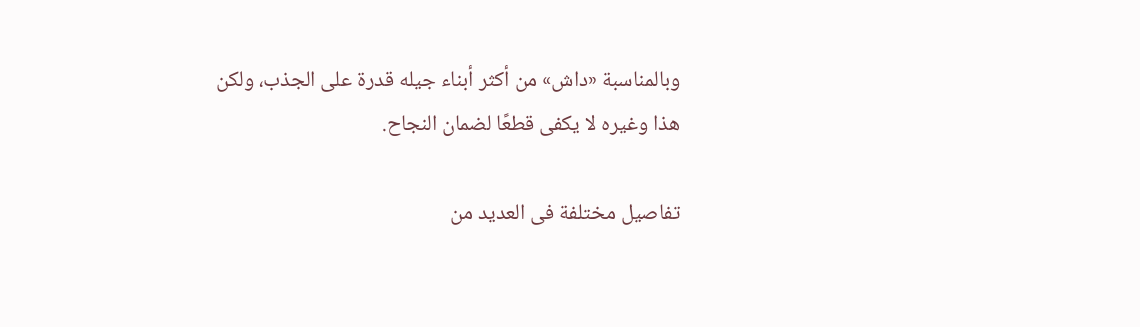وبالمناسبة «داش» من أكثر أبناء جيله قدرة على الجذب، ولكن هذا وغيره لا يكفى قطعًا لضمان النجاح.

تفاصيل مختلفة فى العديد من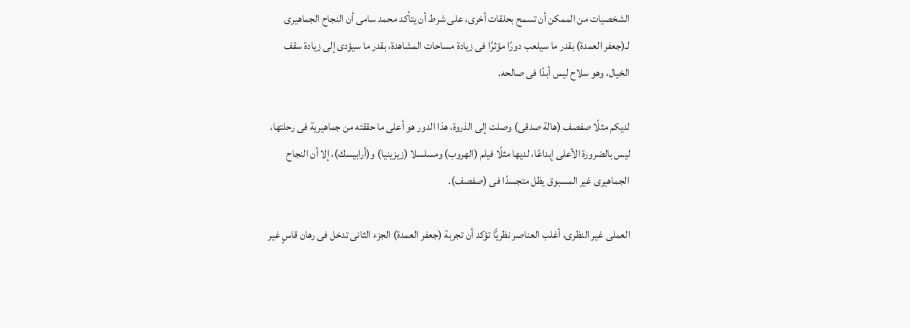الشخصيات من الممكن أن تسمح بحلقات أخرى، على شرط أن يتأكد محمد سامى أن النجاح الجماهيرى لـ(جعفر العمدة) بقدر ما سيلعب دورًا مؤثرًا فى زيادة مساحات المشاهدة، بقدر ما سيؤدى إلى زيادة سقف الخيال، وهو سلاح ليس أبدًا فى صالحه.

لديكم مثلًا صفصف (هالة صدقى) وصلت إلى الذروة، هذا الدور هو أعلى ما حققته من جماهيرية فى رحلتها، ليس بالضرورة الأعلى إبداعًا، لديها مثلًا فيلم (الهروب) ومسلسلا (زيزينيا) و(أرابيسك)، إلا أن النجاح الجماهيرى غير المسبوق يظل متجسدًا فى (صفصف).

العملى غير النظرى، أغلب العناصر نظريًّا تؤكد أن تجربة (جعفر العمدة) الجزء الثانى تدخل فى رهان قاسٍ غير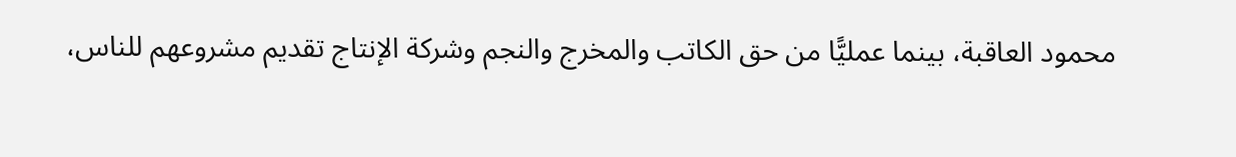محمود العاقبة، بينما عمليًّا من حق الكاتب والمخرج والنجم وشركة الإنتاج تقديم مشروعهم للناس،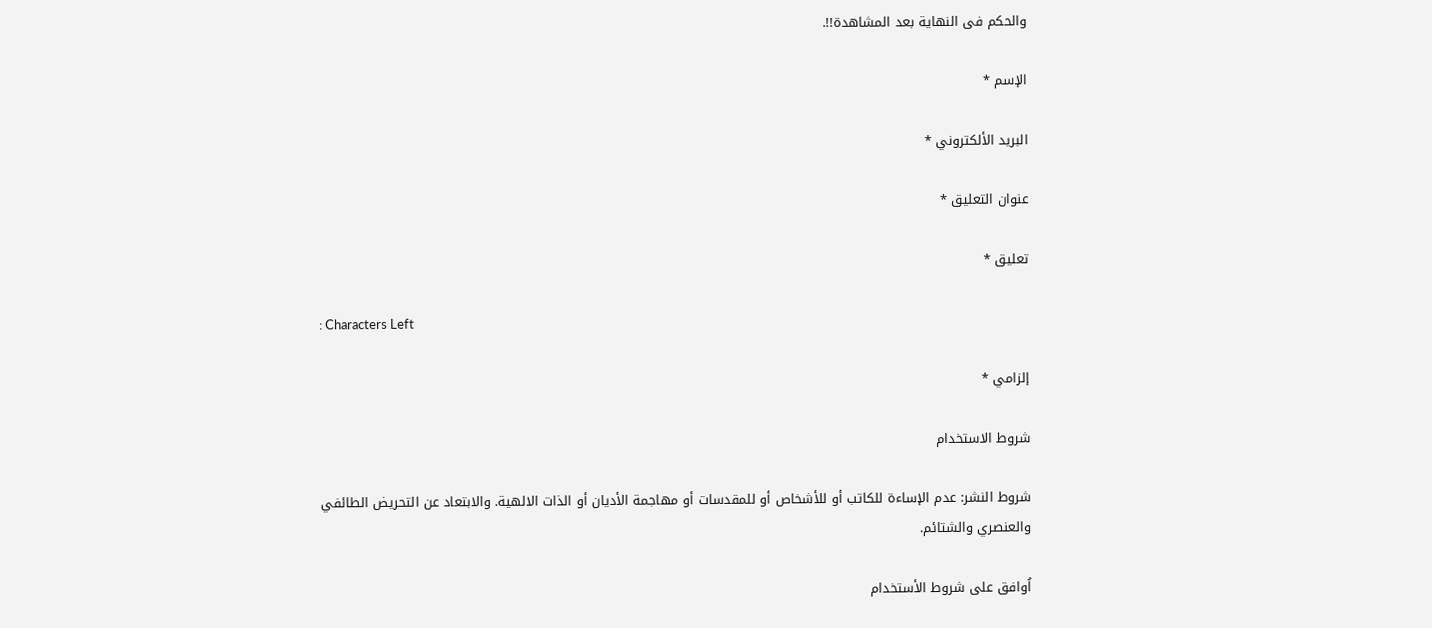والحكم فى النهاية بعد المشاهدة!!.

الإسم *

البريد الألكتروني *

عنوان التعليق *

تعليق *

: Characters Left

إلزامي *

شروط الاستخدام

شروط النشر: عدم الإساءة للكاتب أو للأشخاص أو للمقدسات أو مهاجمة الأديان أو الذات الالهية. والابتعاد عن التحريض الطائفي والعنصري والشتائم.

اُوافق على شروط الأستخدام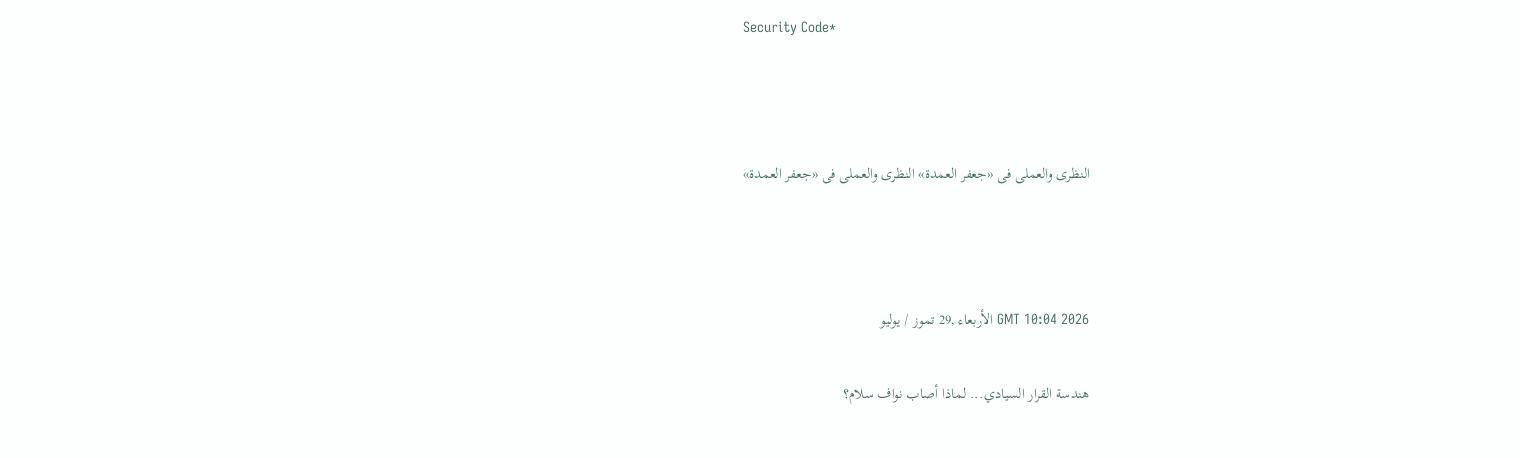Security Code*



النظرى والعملى فى «جعفر العمدة» النظرى والعملى فى «جعفر العمدة»



GMT 10:04 2026 الأربعاء ,29 تموز / يوليو

هندسة القرار السيادي... لماذا أصاب نواف سلام؟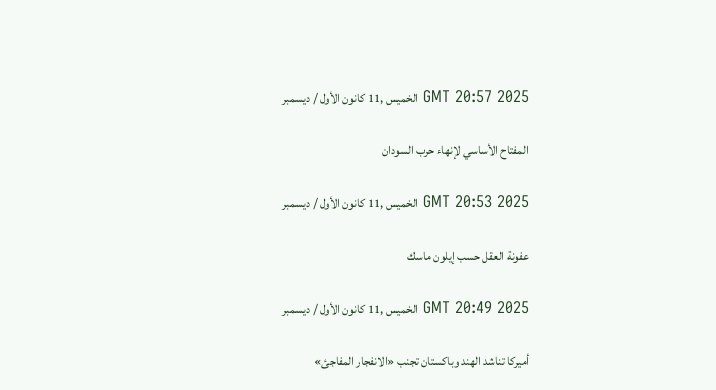GMT 20:57 2025 الخميس ,11 كانون الأول / ديسمبر

المفتاح الأساسي لإنهاء حرب السودان

GMT 20:53 2025 الخميس ,11 كانون الأول / ديسمبر

عفونة العقل حسب إيلون ماسك

GMT 20:49 2025 الخميس ,11 كانون الأول / ديسمبر

أميركا تناشد الهند وباكستان تجنب «الانفجار المفاجئ»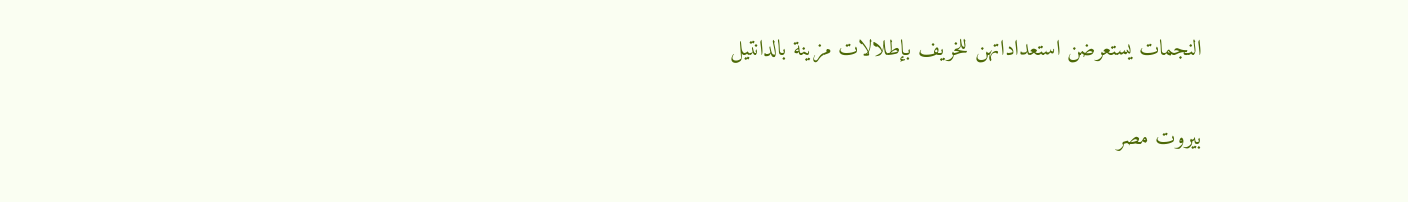النجمات يستعرضن استعداداتهن للخريف بإطلالات مزينة بالدانتيل

بيروت مصر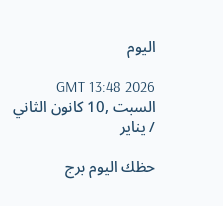اليوم

GMT 13:48 2026 السبت ,10 كانون الثاني / يناير

حظك اليوم برج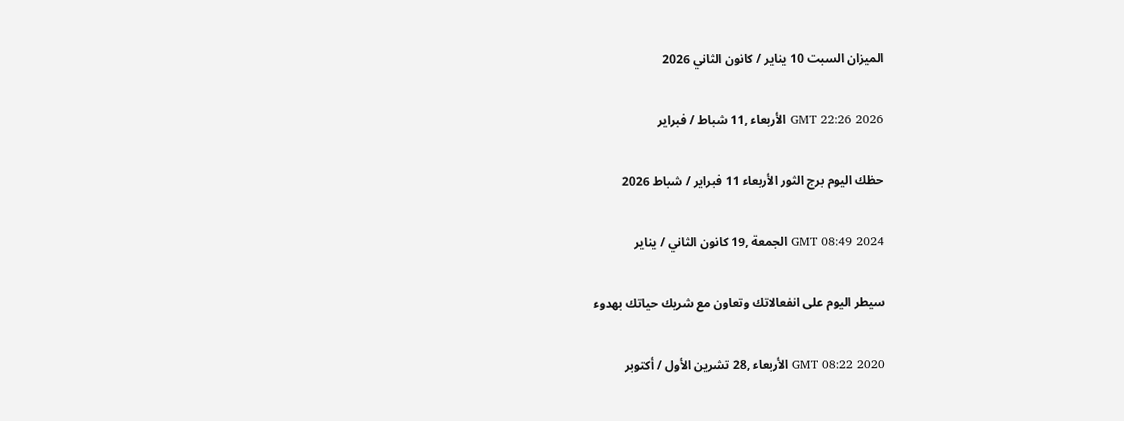الميزان السبت 10 يناير / كانون الثاني 2026

GMT 22:26 2026 الأربعاء ,11 شباط / فبراير

حظك اليوم برج الثور الأربعاء 11 فبراير / شباط 2026

GMT 08:49 2024 الجمعة ,19 كانون الثاني / يناير

سيطر اليوم على انفعالاتك وتعاون مع شريك حياتك بهدوء

GMT 08:22 2020 الأربعاء ,28 تشرين الأول / أكتوبر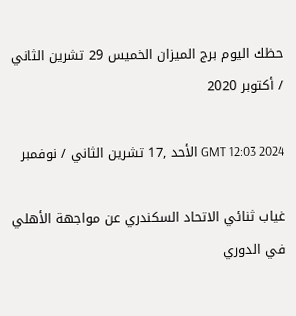حظك اليوم برج الميزان الخميس 29 تشرين الثاني / أكتوبر 2020

GMT 12:03 2024 الأحد ,17 تشرين الثاني / نوفمبر

غياب ثنائي الاتحاد السكندري عن مواجهة الأهلي في الدوري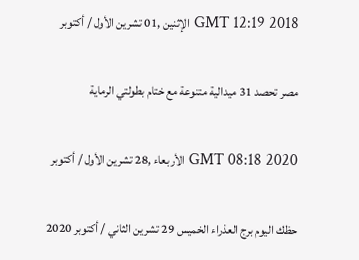GMT 12:19 2018 الإثنين ,01 تشرين الأول / أكتوبر

مصر تحصد 31 ميدالية متنوعة مع ختام بطولتي الرماية

GMT 08:18 2020 الأربعاء ,28 تشرين الأول / أكتوبر

حظك اليوم برج العذراء الخميس 29 تشرين الثاني / أكتوبر 2020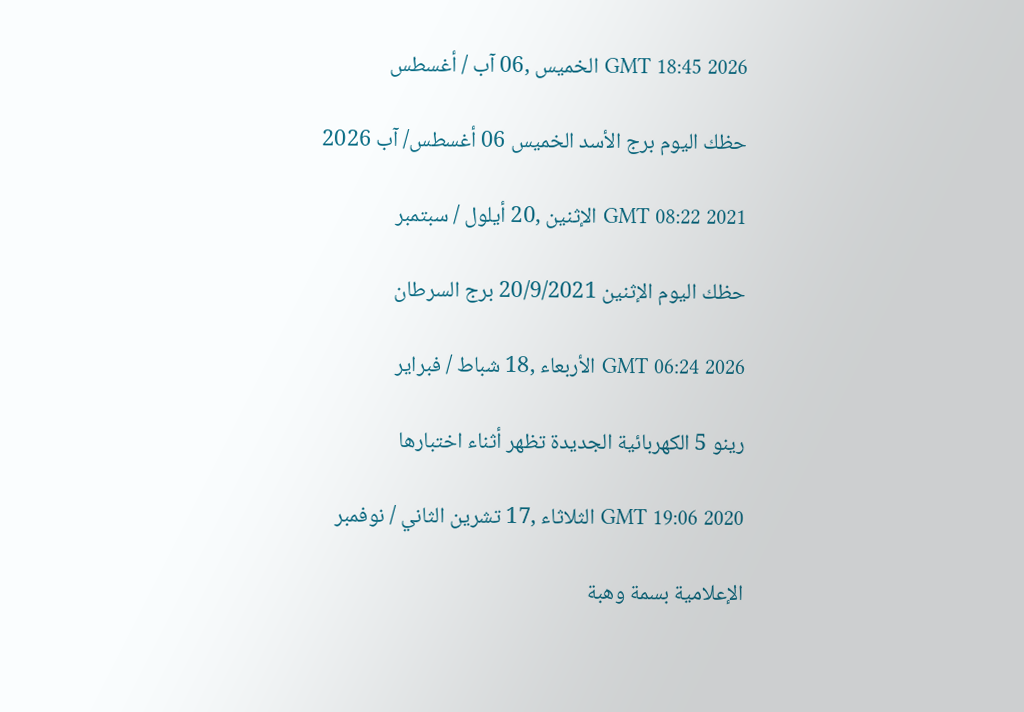GMT 18:45 2026 الخميس ,06 آب / أغسطس

حظك اليوم برج الأسد الخميس 06 أغسطس/ آب 2026

GMT 08:22 2021 الإثنين ,20 أيلول / سبتمبر

حظك اليوم الإثنين 20/9/2021 برج السرطان

GMT 06:24 2026 الأربعاء ,18 شباط / فبراير

رينو 5 الكهربائية الجديدة تظهر أثناء اختبارها

GMT 19:06 2020 الثلاثاء ,17 تشرين الثاني / نوفمبر

الإعلامية بسمة وهبة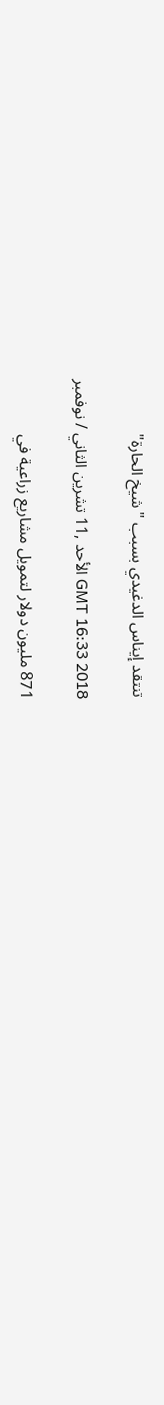تنتقد إيناس الدغيدي بسبب "شيخ الحارة"

GMT 16:33 2018 الأحد ,11 تشرين الثاني / نوفمبر

871 مليون دولار لتمويل مشاريع زراعية في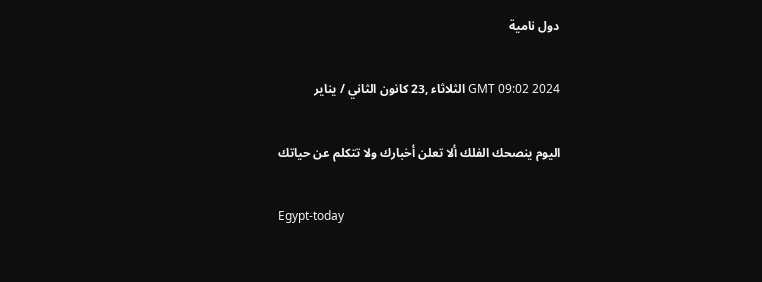دول نامية

GMT 09:02 2024 الثلاثاء ,23 كانون الثاني / يناير

اليوم ينصحك الفلك ألا تعلن أخبارك ولا تتكلم عن حياتك

Egypt-today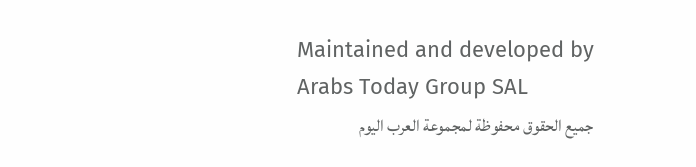Maintained and developed by Arabs Today Group SAL
جميع الحقوق محفوظة لمجموعة العرب اليوم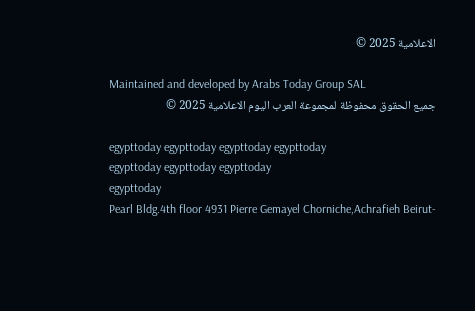الاعلامية 2025 ©

Maintained and developed by Arabs Today Group SAL
جميع الحقوق محفوظة لمجموعة العرب اليوم الاعلامية 2025 ©

egypttoday egypttoday egypttoday egypttoday
egypttoday egypttoday egypttoday
egypttoday
Pearl Bldg.4th floor 4931 Pierre Gemayel Chorniche,Achrafieh Beirut-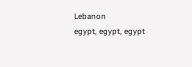Lebanon
egypt, egypt, egypt